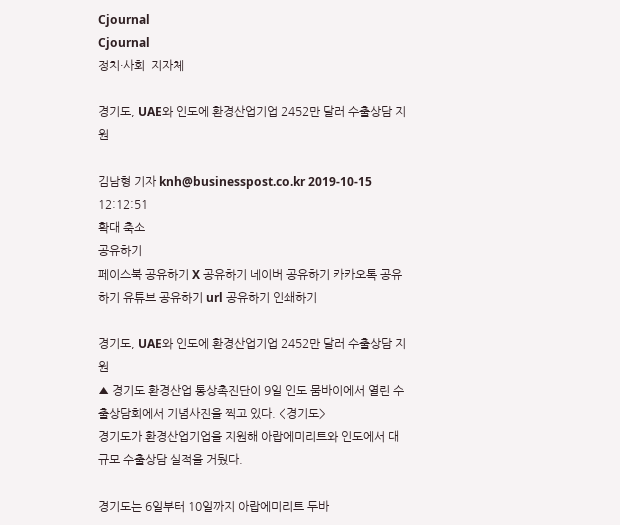Cjournal
Cjournal
정치·사회  지자체

경기도, UAE와 인도에 환경산업기업 2452만 달러 수출상담 지원

김남형 기자 knh@businesspost.co.kr 2019-10-15 12:12:51
확대 축소
공유하기
페이스북 공유하기 X 공유하기 네이버 공유하기 카카오톡 공유하기 유튜브 공유하기 url 공유하기 인쇄하기

경기도, UAE와 인도에 환경산업기업 2452만 달러 수출상담 지원
▲ 경기도 환경산업 통상촉진단이 9일 인도 뭄바이에서 열린 수출상담회에서 기념사진을 찍고 있다. <경기도>
경기도가 환경산업기업을 지원해 아랍에미리트와 인도에서 대규모 수출상담 실적을 거뒀다.

경기도는 6일부터 10일까지 아랍에미리트 두바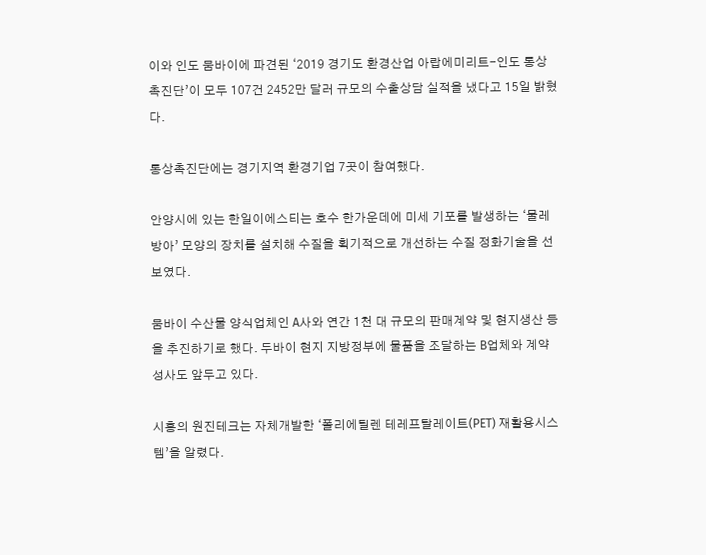이와 인도 뭄바이에 파견된 ‘2019 경기도 환경산업 아랍에미리트-인도 통상촉진단’이 모두 107건 2452만 달러 규모의 수출상담 실적을 냈다고 15일 밝혔다.

통상촉진단에는 경기지역 환경기업 7곳이 참여했다.

안양시에 있는 한일이에스티는 호수 한가운데에 미세 기포를 발생하는 ‘물레방아’ 모양의 장치를 설치해 수질을 획기적으로 개선하는 수질 정화기술을 선보였다.

뭄바이 수산물 양식업체인 A사와 연간 1천 대 규모의 판매계약 및 현지생산 등을 추진하기로 했다. 두바이 현지 지방정부에 물품을 조달하는 B업체와 계약 성사도 앞두고 있다.

시흥의 원진테크는 자체개발한 ‘폴리에틸렌 테레프탈레이트(PET) 재활용시스템’을 알렸다.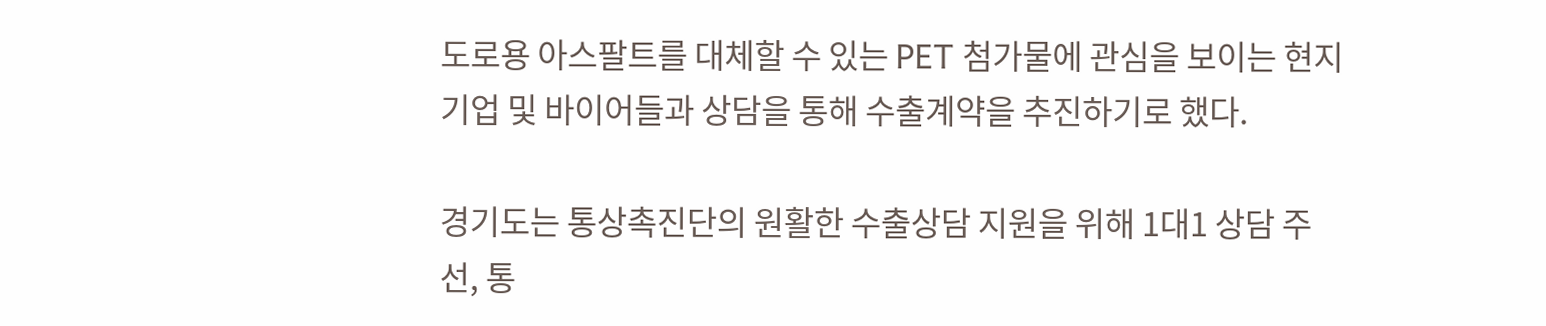도로용 아스팔트를 대체할 수 있는 PET 첨가물에 관심을 보이는 현지기업 및 바이어들과 상담을 통해 수출계약을 추진하기로 했다.

경기도는 통상촉진단의 원활한 수출상담 지원을 위해 1대1 상담 주선, 통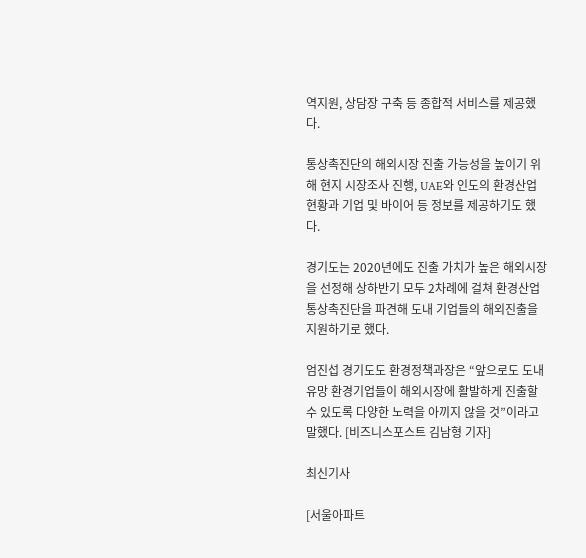역지원, 상담장 구축 등 종합적 서비스를 제공했다.

통상촉진단의 해외시장 진출 가능성을 높이기 위해 현지 시장조사 진행, UAE와 인도의 환경산업 현황과 기업 및 바이어 등 정보를 제공하기도 했다.

경기도는 2020년에도 진출 가치가 높은 해외시장을 선정해 상하반기 모두 2차례에 걸쳐 환경산업 통상촉진단을 파견해 도내 기업들의 해외진출을 지원하기로 했다.

엄진섭 경기도도 환경정책과장은 “앞으로도 도내 유망 환경기업들이 해외시장에 활발하게 진출할 수 있도록 다양한 노력을 아끼지 않을 것”이라고 말했다. [비즈니스포스트 김남형 기자]

최신기사

[서울아파트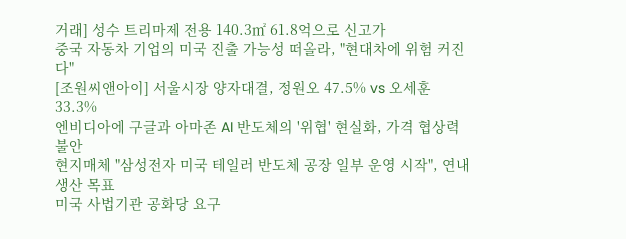거래] 성수 트리마제 전용 140.3㎡ 61.8억으로 신고가
중국 자동차 기업의 미국 진출 가능성 떠올라, "현대차에 위험 커진다"
[조원씨앤아이] 서울시장 양자대결, 정원오 47.5% vs 오세훈 33.3%
엔비디아에 구글과 아마존 AI 반도체의 '위협' 현실화, 가격 협상력 불안
현지매체 "삼성전자 미국 테일러 반도체 공장 일부 운영 시작", 연내 생산 목표
미국 사법기관 공화당 요구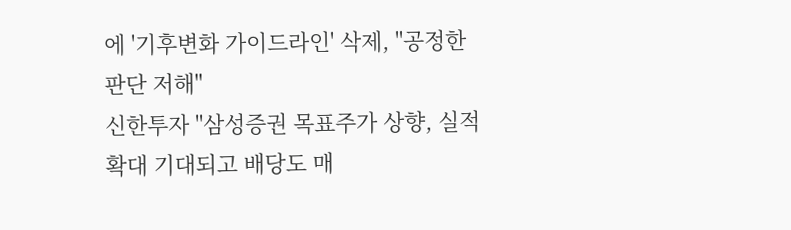에 '기후변화 가이드라인' 삭제, "공정한 판단 저해"
신한투자 "삼성증권 목표주가 상향, 실적 확대 기대되고 배당도 매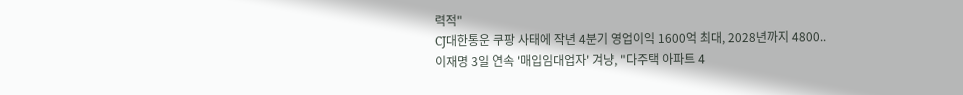력적"
CJ대한통운 쿠팡 사태에 작년 4분기 영업이익 1600억 최대, 2028년까지 4800..
이재명 3일 연속 '매입임대업자' 겨냥, "다주택 아파트 4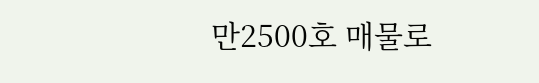만2500호 매물로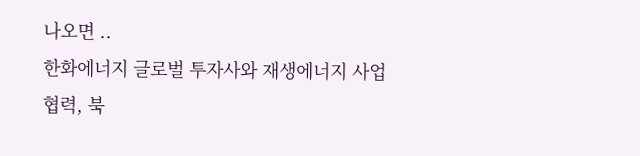나오면 ..
한화에너지 글로벌 투자사와 재생에너지 사업 협력, 북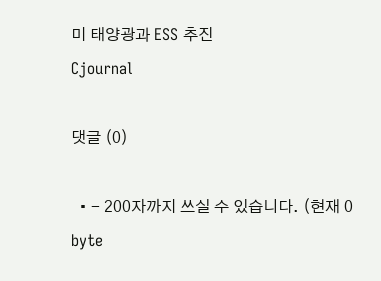미 태양광과 ESS 추진
Cjournal

댓글 (0)

  • - 200자까지 쓰실 수 있습니다. (현재 0 byte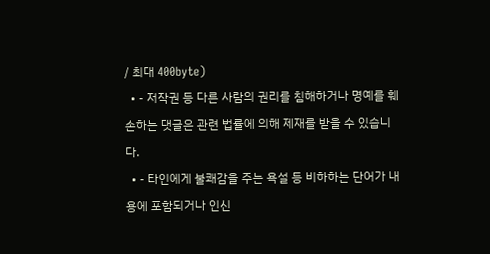/ 최대 400byte)
  • - 저작권 등 다른 사람의 권리를 침해하거나 명예를 훼손하는 댓글은 관련 법률에 의해 제재를 받을 수 있습니다.
  • - 타인에게 불쾌감을 주는 욕설 등 비하하는 단어가 내용에 포함되거나 인신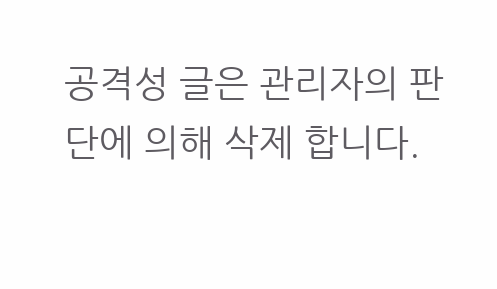공격성 글은 관리자의 판단에 의해 삭제 합니다.